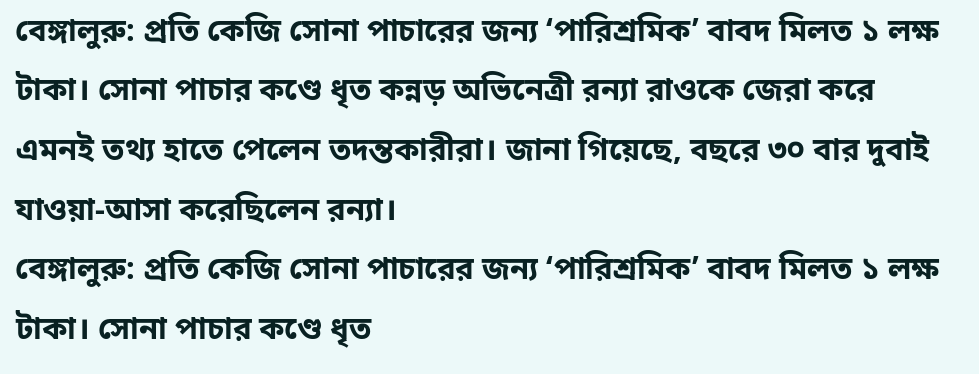বেঙ্গালুরু: প্রতি কেজি সোনা পাচারের জন্য ‘পারিশ্রমিক’ বাবদ মিলত ১ লক্ষ টাকা। সোনা পাচার কণ্ডে ধৃত কন্নড় অভিনেত্রী রন্যা রাওকে জেরা করে এমনই তথ্য হাতে পেলেন তদন্তকারীরা। জানা গিয়েছে, বছরে ৩০ বার দুবাই যাওয়া-আসা করেছিলেন রন্যা।
বেঙ্গালুরু: প্রতি কেজি সোনা পাচারের জন্য ‘পারিশ্রমিক’ বাবদ মিলত ১ লক্ষ টাকা। সোনা পাচার কণ্ডে ধৃত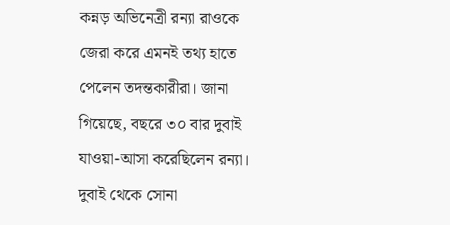কন্নড় অভিনেত্রী রন্যা রাওকে জেরা করে এমনই তথ্য হাতে পেলেন তদন্তকারীরা। জানা গিয়েছে, বছরে ৩০ বার দুবাই যাওয়া-আসা করেছিলেন রন্যা।
দুবাই থেকে সোনা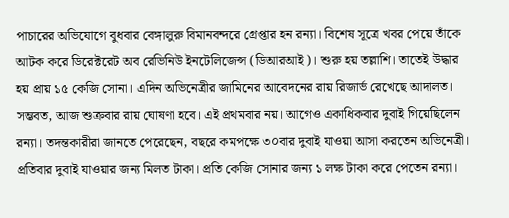পাচারের অভিযোগে বুধবার বেঙ্গালুরু বিমানবন্দরে গ্রেপ্তার হন রন্যা। বিশেষ সূত্রে খবর পেয়ে তাঁকে আটক করে ডিরেক্টরেট অব রেভিনিউ ইনটেলিজেন্স (ডিআরআই)। শুরু হয় তল্লাশি। তাতেই উদ্ধার হয় প্রায় ১৫ কেজি সোনা। এদিন অভিনেত্রীর জামিনের আবেদনের রায় রিজার্ভ রেখেছে আদালত। সম্ভবত, আজ শুক্রবার রায় ঘোষণা হবে। এই প্রথমবার নয়। আগেও একাধিকবার দুবাই গিয়েছিলেন রন্যা। তদন্তকারীরা জানতে পেরেছেন, বছরে কমপক্ষে ৩০বার দুবাই যাওয়া আসা করতেন অভিনেত্রী। প্রতিবার দুবাই যাওয়ার জন্য মিলত টাকা। প্রতি কেজি সোনার জন্য ১ লক্ষ টাকা করে পেতেন রন্যা।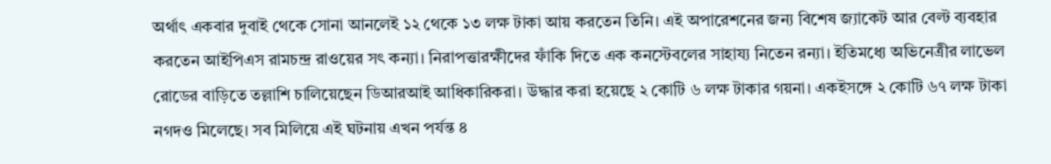অর্থাৎ একবার দুবাই থেকে সোনা আনলেই ১২ থেকে ১৩ লক্ষ টাকা আয় করতেন তিনি। এই অপারেশনের জন্য বিশেষ জ্যাকেট আর বেল্ট ব্যবহার করতেন আইপিএস রামচন্দ্র রাওয়ের সৎ কন্যা। নিরাপত্তারক্ষীদের ফাঁকি দিতে এক কনস্টেবলের সাহায্য নিতেন রন্যা। ইতিমধ্যে অভিনেত্রীর লাভেল রোডের বাড়িতে তল্লাশি চালিয়েছেন ডিআরআই আধিকারিকরা। উদ্ধার করা হয়েছে ২ কোটি ৬ লক্ষ টাকার গয়না। একইসঙ্গে ২ কোটি ৬৭ লক্ষ টাকা নগদও মিলেছে। সব মিলিয়ে এই ঘটনায় এখন পর্যন্ত ৪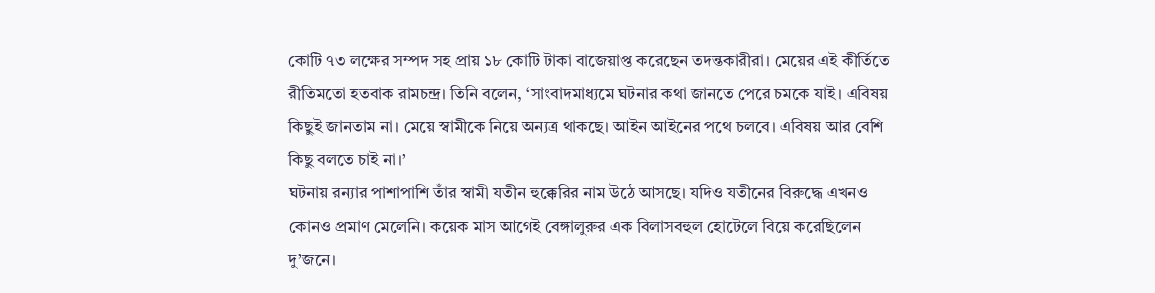কোটি ৭৩ লক্ষের সম্পদ সহ প্রায় ১৮ কোটি টাকা বাজেয়াপ্ত করেছেন তদন্তকারীরা। মেয়ের এই কীর্তিতে রীতিমতো হতবাক রামচন্দ্র। তিনি বলেন, ‘সাংবাদমাধ্যমে ঘটনার কথা জানতে পেরে চমকে যাই। এবিষয় কিছুই জানতাম না। মেয়ে স্বামীকে নিয়ে অন্যত্র থাকছে। আইন আইনের পথে চলবে। এবিষয় আর বেশি কিছু বলতে চাই না।’
ঘটনায় রন্যার পাশাপাশি তাঁর স্বামী যতীন হুক্কেরির নাম উঠে আসছে। যদিও যতীনের বিরুদ্ধে এখনও কোনও প্রমাণ মেলেনি। কয়েক মাস আগেই বেঙ্গালুরুর এক বিলাসবহুল হোটেলে বিয়ে করেছিলেন দু’জনে।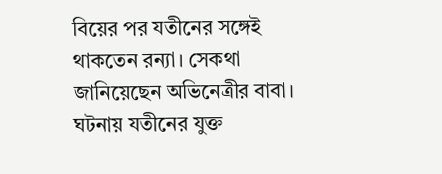বিয়ের পর যতীনের সঙ্গেই থাকতেন রন্যা। সেকথা জানিয়েছেন অভিনেত্রীর বাবা। ঘটনায় যতীনের যুক্ত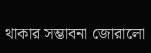থাকার সম্ভাবনা জোরালো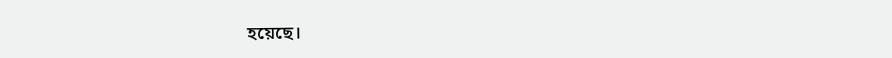হয়েছে।